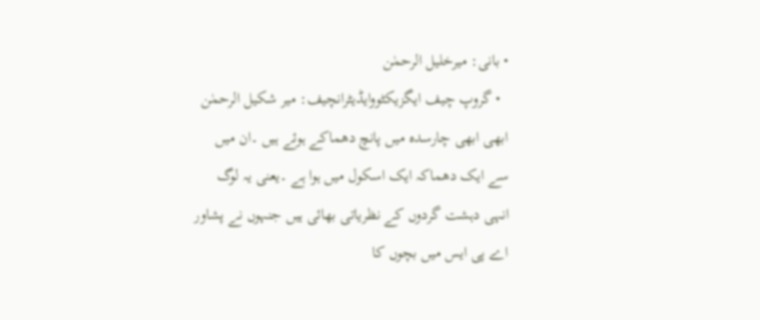• بانی: میرخلیل الرحمٰن
  • گروپ چیف ایگزیکٹووایڈیٹرانچیف: میر شکیل الرحمٰن
ابھی ابھی چارسدہ میں پانچ دھماکے ہوئے ہیں ۔ان میں سے ایک دھماکہ ایک اسکول میں ہوا ہے ۔یعنی یہ لوگ انہی دہشت گردوں کے نظریاتی بھائی ہیں جنہوں نے پشاور اے پی ایس میں بچوں کا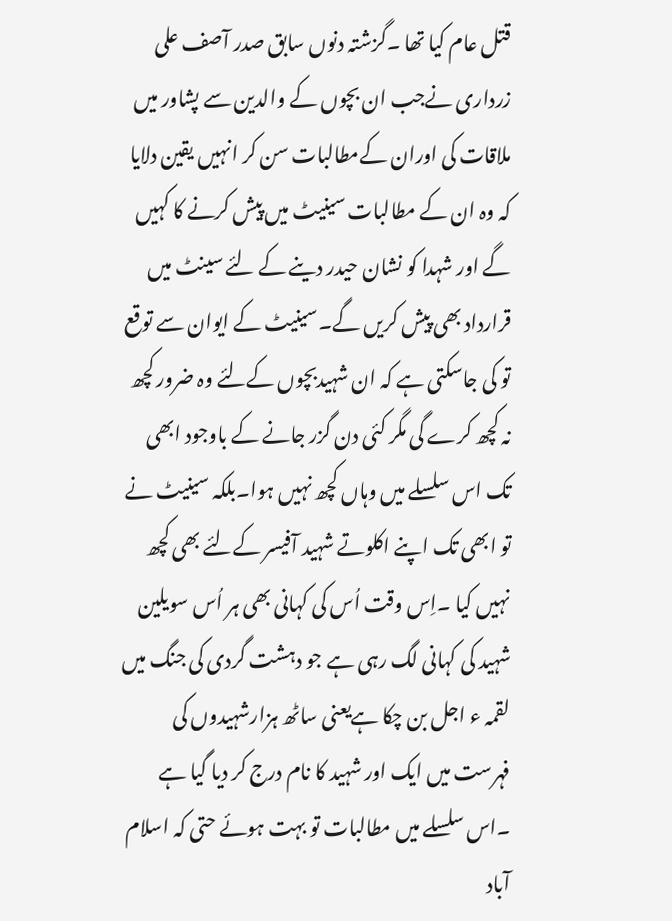قتل عام کیا تھا ۔گزشتہ دنوں سابق صدر آصف علی زرداری نےجب ان بچوں کے والدین سے پشاور میں ملاقات کی اوران کےمطالبات سن کر انہیں یقین دلایا کہ وہ ان کے مطالبات سینیٹ میں پیش کرنے کا کہیں گے اور شہدا کو نشان حیدر دینے کے لئے سینٹ میں قرارداد بھی پیش کریں گے۔سینیٹ کے ایوان سے توقع تو کی جاسکتی ہے کہ ان شہیدبچوں کےلئے وہ ضرور کچھ نہ کچھ کرے گی مگر کئی دن گزر جانے کے باوجود ابھی تک اس سلسلے میں وہاں کچھ نہیں ہوا۔بلکہ سینیٹ نے تو ابھی تک اپنے اکلوتے شہید آفیسر کےلئے بھی کچھ نہیں کیا ۔اِس وقت اُس کی کہانی بھی ہر اُس سویلین شہید کی کہانی لگ رہی ہے جو دہشت گردی کی جنگ میں لقمہ ء اجل بن چکا ہےیعنی ساٹھ ہزارشہیدوں کی فہرست میں ایک اور شہید کا نام درج کر دیا گیا ہے ۔اس سلسلے میں مطالبات تو بہت ہوئے حتی کہ اسلام آباد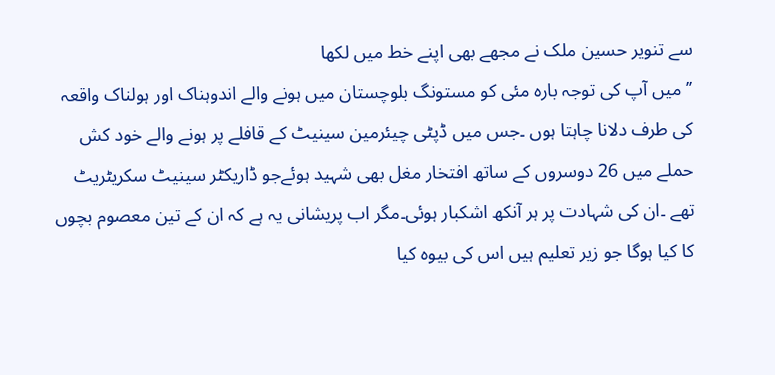سے تنویر حسین ملک نے مجھے بھی اپنے خط میں لکھا
’’میں آپ کی توجہ بارہ مئی کو مستونگ بلوچستان میں ہونے والے اندوہناک اور ہولناک واقعہ کی طرف دلانا چاہتا ہوں ۔جس میں ڈپٹی چیئرمین سینیٹ کے قافلے پر ہونے والے خود کش حملے میں 26 دوسروں کے ساتھ افتخار مغل بھی شہید ہوئےجو ڈاریکٹر سینیٹ سکریٹریٹ تھے ۔ان کی شہادت پر ہر آنکھ اشکبار ہوئی۔مگر اب پریشانی یہ ہے کہ ان کے تین معصوم بچوں کا کیا ہوگا جو زیر تعلیم ہیں اس کی بیوہ کیا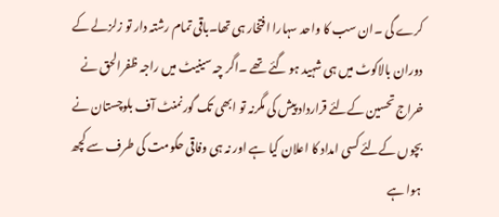کرے گی ۔ان سب کا واحد سہارا افتخار ہی تھا۔باقی تمام رشتہ دار تو زلزلے کے دوران بالاکوٹ میں ہی شہید ہو گئے تھے ۔اگر چہ سینیٹ میں راجہ ظفرالحق نے خراج تحسین کےلئے قرارداد پیش کی مگرنہ تو ابھی تک گورنمنٹ آف بلوچستان نے بچوں کےلئے کسی امداد کا اعلان کیا ہے اور نہ ہی وفاقی حکومت کی طرف سے کچھ ہوا ہے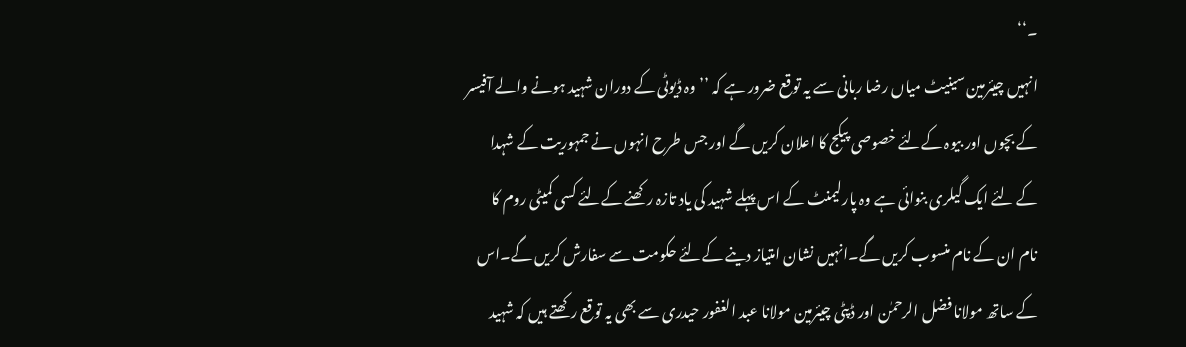۔‘‘
انہیں چیئرمین سینیٹ میاں رضا ربانی سے یہ توقع ضرور ہے کہ ’’وہ ڈیوٹی کے دوران شہید ہونے والے آفیسر کے بچوں اور بیوہ کےلئے خصوصی پیکج کا اعلان کریں گے اور جس طرح انہوں نے جمہوریت کے شہدا کے لئے ایک گیلری بنوائی ہے وہ پارلیمنٹ کے اس پہلے شہید کی یاد تازہ رکھنے کےلئے کسی کمیٹی روم کا نام ان کے نام منسوب کریں گے۔انہیں نشان امتیاز دینے کےلئے حکومت سے سفارش کریں گے۔اس کے ساتھ مولانا فضل الرحمٰن اور ڈپٹی چیئرمین مولانا عبد الغفور حیدری سے بھی یہ توقع رکھتے ہیں کہ شہید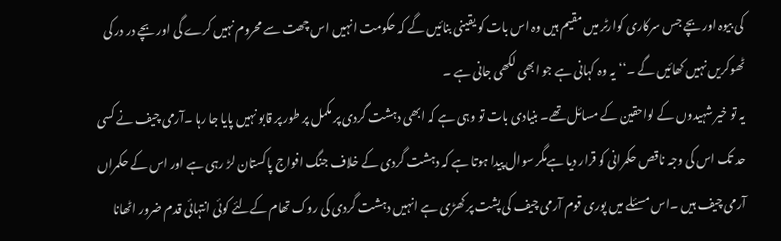کی بیوہ اور بچے جس سرکاری کوارٹر میں مقیم ہیں وہ اس بات کو یقینی بنائیں گے کہ حکومت انہیں اس چھت سے محروم نہیں کرے گی اور بچے در در کی ٹھوکریں نہیں کھائیں گے ۔‘‘یہ وہ کہانی ہے جو ابھی لکھی جانی ہے ۔
یہ تو خیر شہیدوں کے لواحقین کے مسائل تھے۔ بنیادی بات تو وہی ہے کہ ابھی دہشت گردی پر مکمل پر طور پر قابو نہیں پایا جا رہا ۔آرمی چیف نے کسی حد تک اس کی وجہ ناقص حکمرانی کو قرار دیا ہےمگر سوال پیدا ہوتا ہے کہ دہشت گردی کے خلاف جنگ افواج پاکستان لڑ رہی ہے اور اس کے حکمراں آرمی چیف ہیں ۔اس مسئلے میں پوری قوم آرمی چیف کی پشت پر کھڑی ہے انہیں دہشت گردی کی روک تھام کےلئے کوئی انتہائی قدم ضرور اٹھانا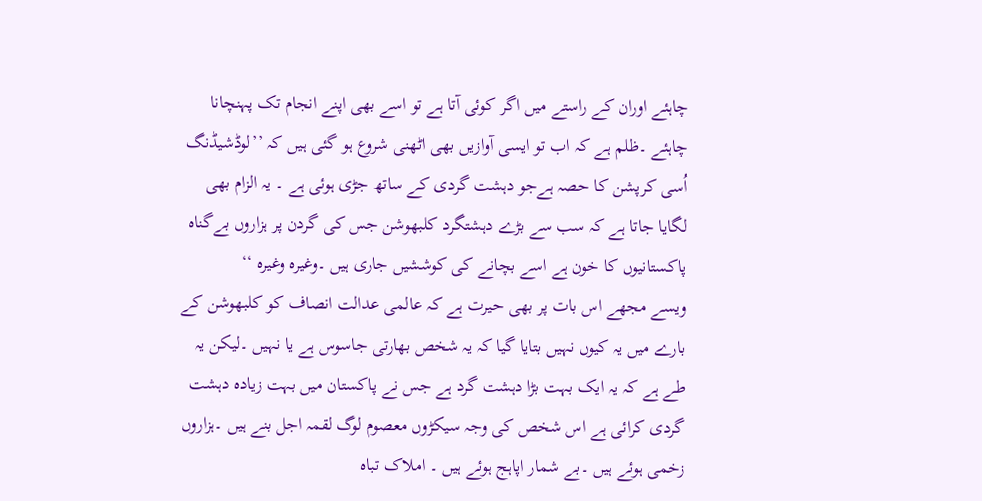چاہئے اوران کے راستے میں اگر کوئی آتا ہے تو اسے بھی اپنے انجام تک پہنچانا چاہئے ۔ظلم ہے کہ اب تو ایسی آوازیں بھی اٹھنی شروع ہو گئی ہیں کہ ’’لوڈشیڈنگ اُسی کرپشن کا حصہ ہےجو دہشت گردی کے ساتھ جڑی ہوئی ہے ۔ یہ الزام بھی لگایا جاتا ہے کہ سب سے بڑے دہشتگرد کلبھوشن جس کی گردن پر ہزاروں بےگناہ پاکستانیوں کا خون ہے اسے بچانے کی کوششیں جاری ہیں ۔وغیرہ وغیرہ ‘‘
ویسے مجھے اس بات پر بھی حیرت ہے کہ عالمی عدالت انصاف کو کلبھوشن کے بارے میں یہ کیوں نہیں بتایا گیا کہ یہ شخص بھارتی جاسوس ہے یا نہیں ۔لیکن یہ طے ہے کہ یہ ایک بہت بڑا دہشت گرد ہے جس نے پاکستان میں بہت زیادہ دہشت گردی کرائی ہے اس شخص کی وجہ سیکڑوں معصوم لوگ لقمہ اجل بنے ہیں ۔ہزاروں زخمی ہوئے ہیں ۔بے شمار اپاہج ہوئے ہیں ۔ املاک تباہ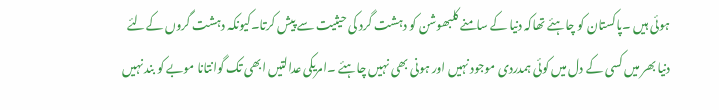ہوئی ہیں ۔پاکستان کو چاہئے تھاکہ دنیا کے سامنے کلبھوشن کو دہشت گرد کی حیثیت سے پیش کرتا۔کیونکہ دہشت گروں کےلئے دنیا بھر میں کسی کے دل میں کوئی ہمدردی موجود نہیں اور ہونی بھی نہیں چاہئے ۔امریکی عدالتیں ابھی تک گوانتانا موبے کو بند نہیں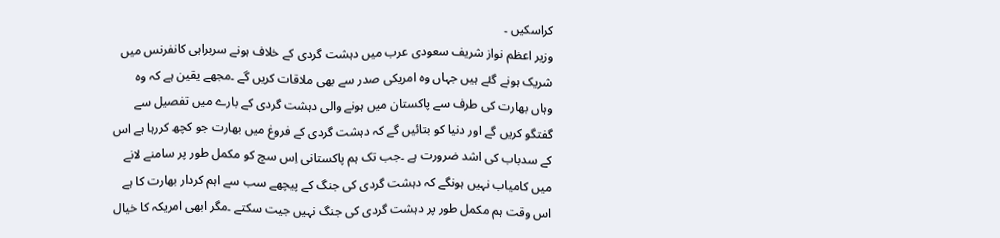کراسکیں ۔
وزیر اعظم نواز شریف سعودی عرب میں دہشت گردی کے خلاف ہونے سربراہی کانفرنس میں شریک ہونے گئے ہیں جہاں وہ امریکی صدر سے بھی ملاقات کریں گے ۔مجھے یقین ہے کہ وہ وہاں بھارت کی طرف سے پاکستان میں ہونے والی دہشت گردی کے بارے میں تفصیل سے گفتگو کریں گے اور دنیا کو بتائیں گے کہ دہشت گردی کے فروغ میں بھارت جو کچھ کررہا ہے اس کے سدباب کی اشد ضرورت ہے ۔جب تک ہم پاکستانی اِس سچ کو مکمل طور پر سامنے لانے میں کامیاب نہیں ہونگے کہ دہشت گردی کی جنگ کے پیچھے سب سے اہم کردار بھارت کا ہے اس وقت ہم مکمل طور پر دہشت گردی کی جنگ نہیں جیت سکتے ۔مگر ابھی امریکہ کا خیال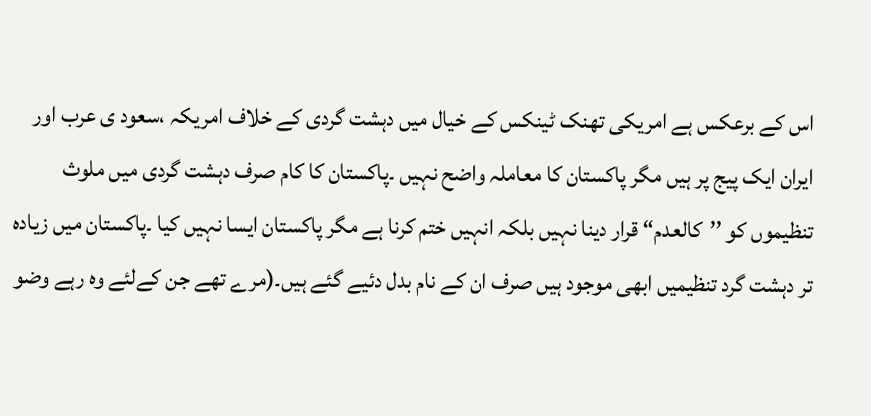اس کے برعکس ہے امریکی تھنک ٹینکس کے خیال میں دہشت گردی کے خلاف امریکہ ،سعود ی عرب اور ایران ایک پیج پر ہیں مگر پاکستان کا معاملہ واضح نہیں ۔پاکستان کا کام صرف دہشت گردی میں ملوث تنظیموں کو ’’کالعدم“ قرار دینا نہیں بلکہ انہیں ختم کرنا ہے مگر پاکستان ایسا نہیں کیا ۔پاکستان میں زیادہ تر دہشت گرد تنظیمیں ابھی موجود ہیں صرف ان کے نام بدل دئیے گئے ہیں۔(مرے تھے جن کےلئے وہ رہے وضو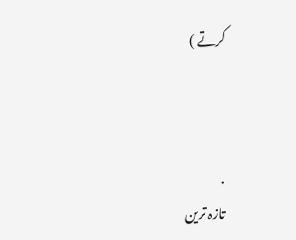کرتے )



.
تازہ ترین